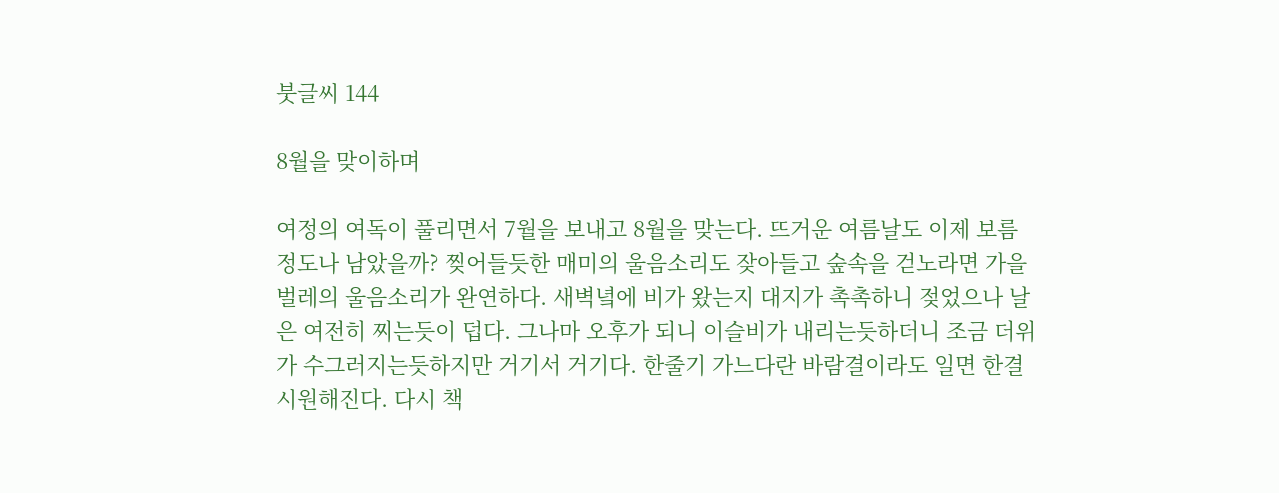붓글씨 144

8월을 맞이하며

여정의 여독이 풀리면서 7월을 보내고 8월을 맞는다. 뜨거운 여름날도 이제 보름정도나 남았을까? 찢어들듯한 매미의 울음소리도 잦아들고 숲속을 걷노라면 가을벌레의 울음소리가 완연하다. 새벽녘에 비가 왔는지 대지가 촉촉하니 젖었으나 날은 여전히 찌는듯이 덥다. 그나마 오후가 되니 이슬비가 내리는듯하더니 조금 더위가 수그러지는듯하지만 거기서 거기다. 한줄기 가느다란 바람결이라도 일면 한결 시원해진다. 다시 책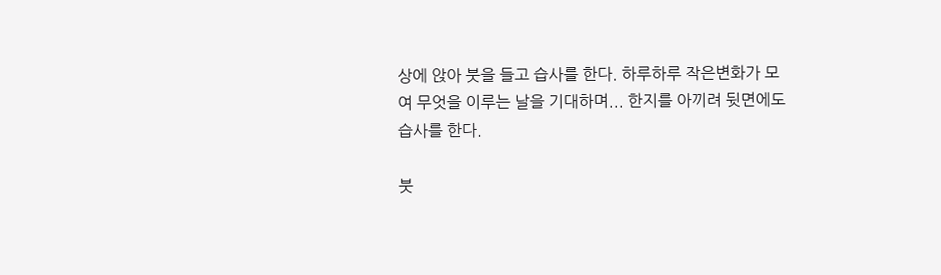상에 앉아 붓을 들고 습사를 한다. 하루하루 작은변화가 모여 무엇을 이루는 날을 기대하며... 한지를 아끼려 뒷면에도 습사를 한다.

붓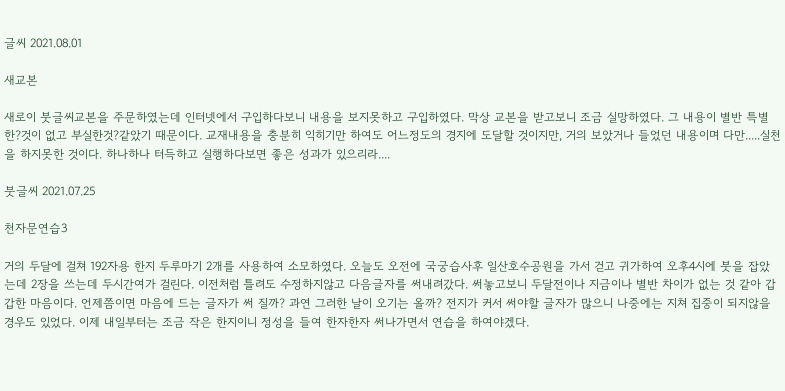글씨 2021.08.01

새교본

새로이 붓글씨교본을 주문하였는데 인터넷에서 구입하다보니 내용을 보지못하고 구입하였다. 막상 교본을 받고보니 조금 실망하였다. 그 내용이 별반 특별한?것이 없고 부실한것?같았기 때문이다. 교재내용을 충분히 익히기만 하여도 어느정도의 경지에 도달할 것이지만, 거의 보았거나 들었던 내용이며 다만.....실천을 하지못한 것이다. 하나하나 터득하고 실행하다보면 좋은 성과가 있으리라....

붓글씨 2021.07.25

천자문연습3

거의 두달에 걸쳐 192자용 한지 두루마기 2개를 사용하여 소모하였다. 오늘도 오전에 국궁습사후 일산호수공원을 가서 걷고 귀가하여 오후4시에 붓을 잡았는데 2장을 쓰는데 두시간여가 걸린다. 이전처럼 틀려도 수정하지않고 다음글자를 써내려갔다. 써놓고보니 두달전이나 지금이나 별반 차이가 없는 것 같아 갑갑한 마음이다. 언제쯤이면 마음에 드는 글자가 써 질까? 과연 그러한 날이 오기는 올까? 전지가 커서 써야할 글자가 많으니 나중에는 지쳐 집중이 되지않을 경우도 있었다. 이제 내일부터는 조금 작은 한지이니 정성을 들여 한자한자 써나가면서 연습을 하여야겠다.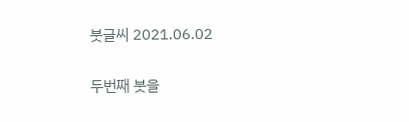붓글씨 2021.06.02

두번째 붓을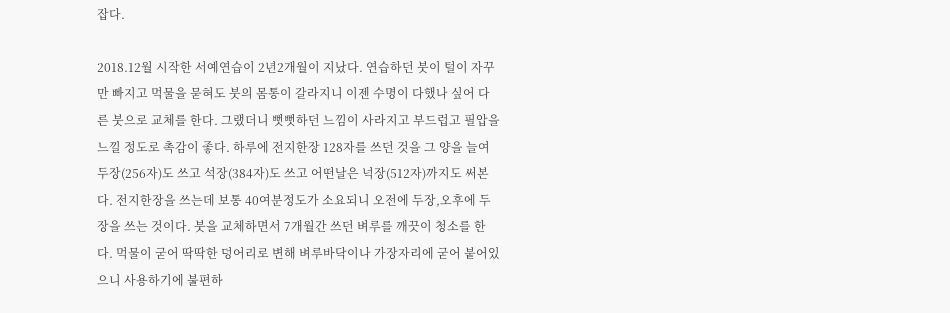잡다.

2018.12월 시작한 서예연습이 2년2개월이 지났다. 연습하던 붓이 털이 자꾸만 빠지고 먹물을 묻혀도 붓의 몸통이 갈라지니 이젠 수명이 다했나 싶어 다른 붓으로 교체를 한다. 그랬더니 뻣뻣하던 느낌이 사라지고 부드럽고 필압을 느낄 정도로 촉감이 좋다. 하루에 전지한장 128자를 쓰던 것을 그 양을 늘여 두장(256자)도 쓰고 석장(384자)도 쓰고 어떤날은 넉장(512자)까지도 써본다. 전지한장을 쓰는데 보통 40여분정도가 소요되니 오전에 두장,오후에 두장을 쓰는 것이다. 붓을 교체하면서 7개월간 쓰던 벼루를 깨끗이 청소를 한다. 먹물이 굳어 딱딱한 덩어리로 변해 벼루바닥이나 가장자리에 굳어 붙어있으니 사용하기에 불편하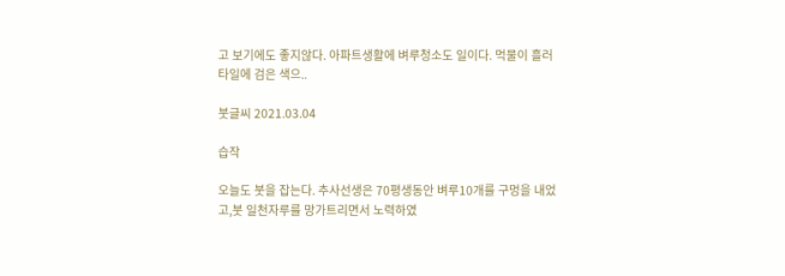고 보기에도 좋지않다. 아파트생활에 벼루청소도 일이다. 먹물이 흘러 타일에 검은 색으..

붓글씨 2021.03.04

습작

오늘도 붓을 잡는다. 추사선생은 70평생동안 벼루10개를 구멍을 내었고,붓 일천자루를 망가트리면서 노력하였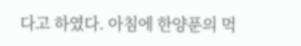다고 하였다. 아침에 한양푼의 먹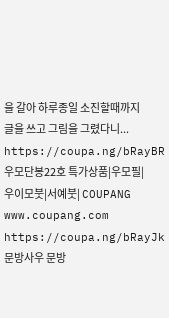을 갈아 하루종일 소진할때까지 글을 쓰고 그림을 그렸다니... https://coupa.ng/bRayBR 우모단봉22호 특가상품|우모필|우이모붓|서예붓| COUPANG www.coupang.com https://coupa.ng/bRayJk 문방사우 문방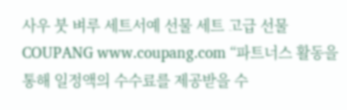사우 붓 벼루 세트서예 선물 세트 고급 선물 COUPANG www.coupang.com “파트너스 활동을 통해 일정액의 수수료를 제공받을 수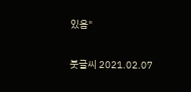있음"

붓글씨 2021.02.07